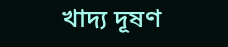খাদ্য দূষণ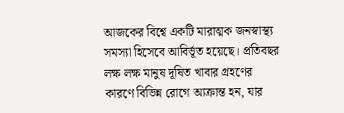আজকের বিশ্বে একটি মারাত্মক জনস্বাস্থ্য সমস্যা হিসেবে আবির্ভূত হয়েছে। প্রতিবছর লক্ষ লক্ষ মানুষ দূষিত খাবার গ্রহণের কারণে বিভিন্ন রোগে আক্রান্ত হন, যার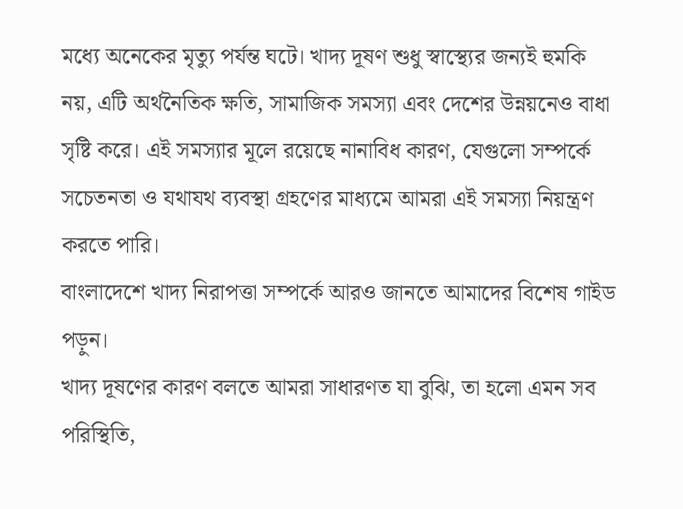মধ্যে অনেকের মৃত্যু পর্যন্ত ঘটে। খাদ্য দূষণ শুধু স্বাস্থ্যের জন্যই হুমকি নয়, এটি অর্থনৈতিক ক্ষতি, সামাজিক সমস্যা এবং দেশের উন্নয়নেও বাধা সৃষ্টি করে। এই সমস্যার মূলে রয়েছে নানাবিধ কারণ, যেগুলো সম্পর্কে সচেতনতা ও যথাযথ ব্যবস্থা গ্রহণের মাধ্যমে আমরা এই সমস্যা নিয়ন্ত্রণ করতে পারি।
বাংলাদেশে খাদ্য নিরাপত্তা সম্পর্কে আরও জানতে আমাদের বিশেষ গাইড পড়ুন।
খাদ্য দূষণের কারণ বলতে আমরা সাধারণত যা বুঝি, তা হলো এমন সব পরিস্থিতি,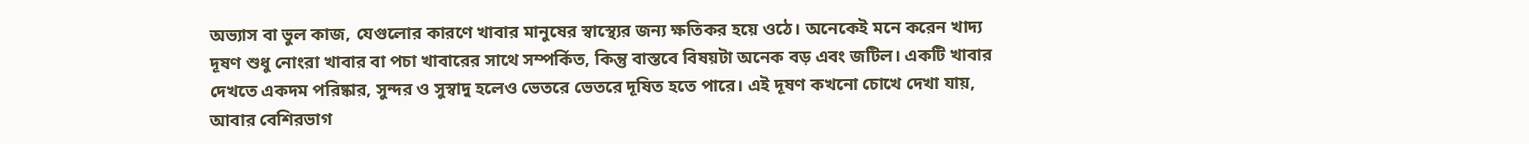অভ্যাস বা ভুল কাজ, যেগুলোর কারণে খাবার মানুষের স্বাস্থ্যের জন্য ক্ষতিকর হয়ে ওঠে। অনেকেই মনে করেন খাদ্য দূষণ শুধু নোংরা খাবার বা পচা খাবারের সাথে সম্পর্কিত, কিন্তু বাস্তবে বিষয়টা অনেক বড় এবং জটিল। একটি খাবার দেখতে একদম পরিষ্কার, সুন্দর ও সুস্বাদু হলেও ভেতরে ভেতরে দূষিত হতে পারে। এই দূষণ কখনো চোখে দেখা যায়, আবার বেশিরভাগ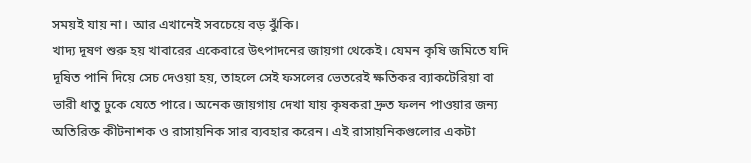সময়ই যায় না। আর এখানেই সবচেয়ে বড় ঝুঁকি।
খাদ্য দূষণ শুরু হয় খাবারের একেবারে উৎপাদনের জায়গা থেকেই। যেমন কৃষি জমিতে যদি দূষিত পানি দিয়ে সেচ দেওয়া হয়, তাহলে সেই ফসলের ভেতরেই ক্ষতিকর ব্যাকটেরিয়া বা ভারী ধাতু ঢুকে যেতে পারে। অনেক জায়গায় দেখা যায় কৃষকরা দ্রুত ফলন পাওয়ার জন্য অতিরিক্ত কীটনাশক ও রাসায়নিক সার ব্যবহার করেন। এই রাসায়নিকগুলোর একটা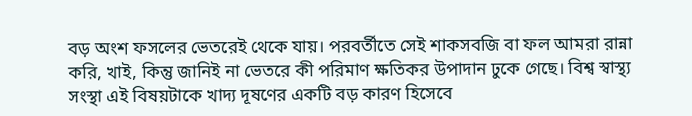বড় অংশ ফসলের ভেতরেই থেকে যায়। পরবর্তীতে সেই শাকসবজি বা ফল আমরা রান্না করি, খাই, কিন্তু জানিই না ভেতরে কী পরিমাণ ক্ষতিকর উপাদান ঢুকে গেছে। বিশ্ব স্বাস্থ্য সংস্থা এই বিষয়টাকে খাদ্য দূষণের একটি বড় কারণ হিসেবে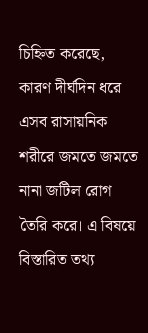চিহ্নিত করেছে, কারণ দীর্ঘদিন ধরে এসব রাসায়নিক শরীরে জমতে জমতে নানা জটিল রোগ তৈরি করে। এ বিষয়ে বিস্তারিত তথ্য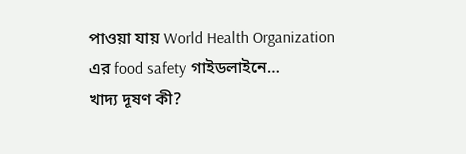পাওয়া যায় World Health Organization এর food safety গাইডলাইনে…
খাদ্য দূষণ কী?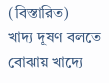(বিস্তারিত)
খাদ্য দূষণ বলতে বোঝায় খাদ্যে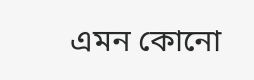এমন কোনো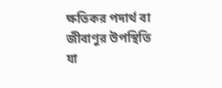ক্ষতিকর পদার্থ বা জীবাণুর উপস্থিতি যা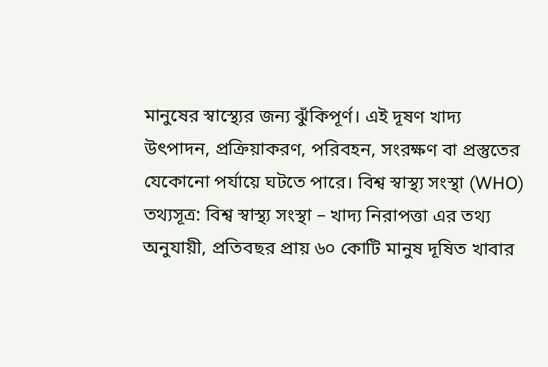মানুষের স্বাস্থ্যের জন্য ঝুঁকিপূর্ণ। এই দূষণ খাদ্য উৎপাদন, প্রক্রিয়াকরণ, পরিবহন, সংরক্ষণ বা প্রস্তুতের যেকোনো পর্যায়ে ঘটতে পারে। বিশ্ব স্বাস্থ্য সংস্থা (WHO) তথ্যসূত্র: বিশ্ব স্বাস্থ্য সংস্থা – খাদ্য নিরাপত্তা এর তথ্য অনুযায়ী, প্রতিবছর প্রায় ৬০ কোটি মানুষ দূষিত খাবার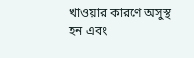খাওয়ার কারণে অসুস্থ হন এবং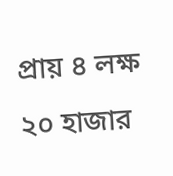প্রায় ৪ লক্ষ ২০ হাজার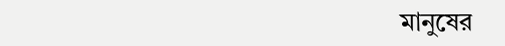মানুষের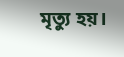মৃত্যু হয়।